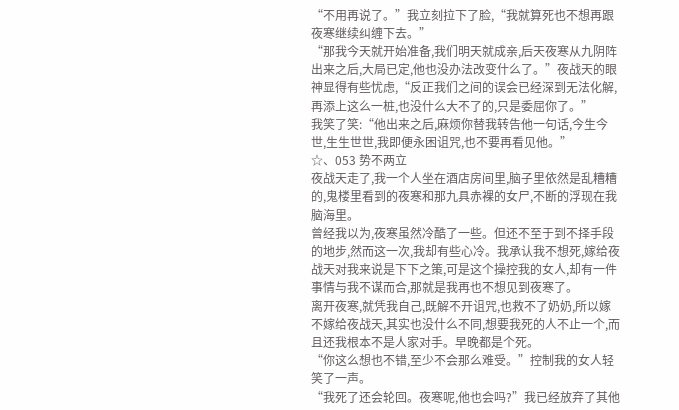“不用再说了。”我立刻拉下了脸,“我就算死也不想再跟夜寒继续纠缠下去。”
“那我今天就开始准备,我们明天就成亲,后天夜寒从九阴阵出来之后,大局已定,他也没办法改变什么了。”夜战天的眼神显得有些忧虑,“反正我们之间的误会已经深到无法化解,再添上这么一桩,也没什么大不了的,只是委屈你了。”
我笑了笑:“他出来之后,麻烦你替我转告他一句话,今生今世,生生世世,我即便永困诅咒,也不要再看见他。”
☆、053 势不两立
夜战天走了,我一个人坐在酒店房间里,脑子里依然是乱糟糟的,鬼楼里看到的夜寒和那九具赤裸的女尸,不断的浮现在我脑海里。
曾经我以为,夜寒虽然冷酷了一些。但还不至于到不择手段的地步,然而这一次,我却有些心冷。我承认我不想死,嫁给夜战天对我来说是下下之策,可是这个操控我的女人,却有一件事情与我不谋而合,那就是我再也不想见到夜寒了。
离开夜寒,就凭我自己,既解不开诅咒,也救不了奶奶,所以嫁不嫁给夜战天,其实也没什么不同,想要我死的人不止一个,而且还我根本不是人家对手。早晚都是个死。
“你这么想也不错,至少不会那么难受。”控制我的女人轻笑了一声。
“我死了还会轮回。夜寒呢,他也会吗?”我已经放弃了其他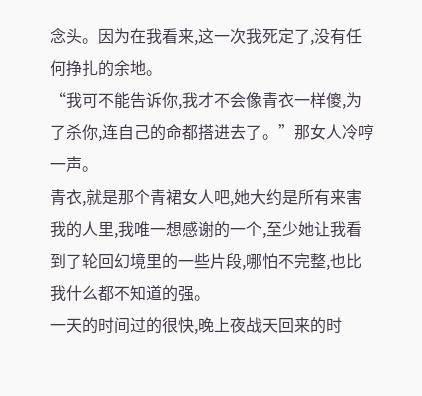念头。因为在我看来,这一次我死定了,没有任何挣扎的余地。
“我可不能告诉你,我才不会像青衣一样傻,为了杀你,连自己的命都搭进去了。”那女人冷哼一声。
青衣,就是那个青裙女人吧,她大约是所有来害我的人里,我唯一想感谢的一个,至少她让我看到了轮回幻境里的一些片段,哪怕不完整,也比我什么都不知道的强。
一天的时间过的很快,晚上夜战天回来的时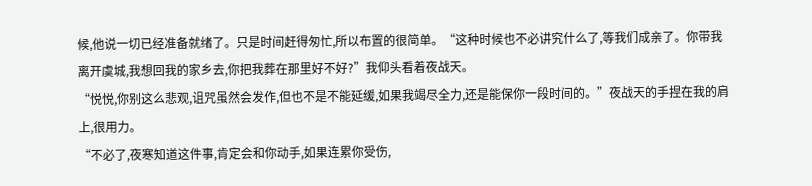候,他说一切已经准备就绪了。只是时间赶得匆忙,所以布置的很简单。“这种时候也不必讲究什么了,等我们成亲了。你带我离开虞城,我想回我的家乡去,你把我葬在那里好不好?”我仰头看着夜战天。
“悦悦,你别这么悲观,诅咒虽然会发作,但也不是不能延缓,如果我竭尽全力,还是能保你一段时间的。”夜战天的手捏在我的肩上,很用力。
“不必了,夜寒知道这件事,肯定会和你动手,如果连累你受伤,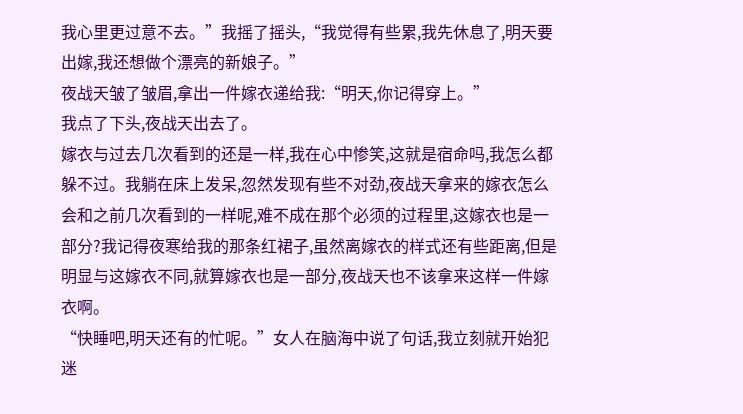我心里更过意不去。”我摇了摇头,“我觉得有些累,我先休息了,明天要出嫁,我还想做个漂亮的新娘子。”
夜战天皱了皱眉,拿出一件嫁衣递给我:“明天,你记得穿上。”
我点了下头,夜战天出去了。
嫁衣与过去几次看到的还是一样,我在心中惨笑,这就是宿命吗,我怎么都躲不过。我躺在床上发呆,忽然发现有些不对劲,夜战天拿来的嫁衣怎么会和之前几次看到的一样呢,难不成在那个必须的过程里,这嫁衣也是一部分?我记得夜寒给我的那条红裙子,虽然离嫁衣的样式还有些距离,但是明显与这嫁衣不同,就算嫁衣也是一部分,夜战天也不该拿来这样一件嫁衣啊。
“快睡吧,明天还有的忙呢。”女人在脑海中说了句话,我立刻就开始犯迷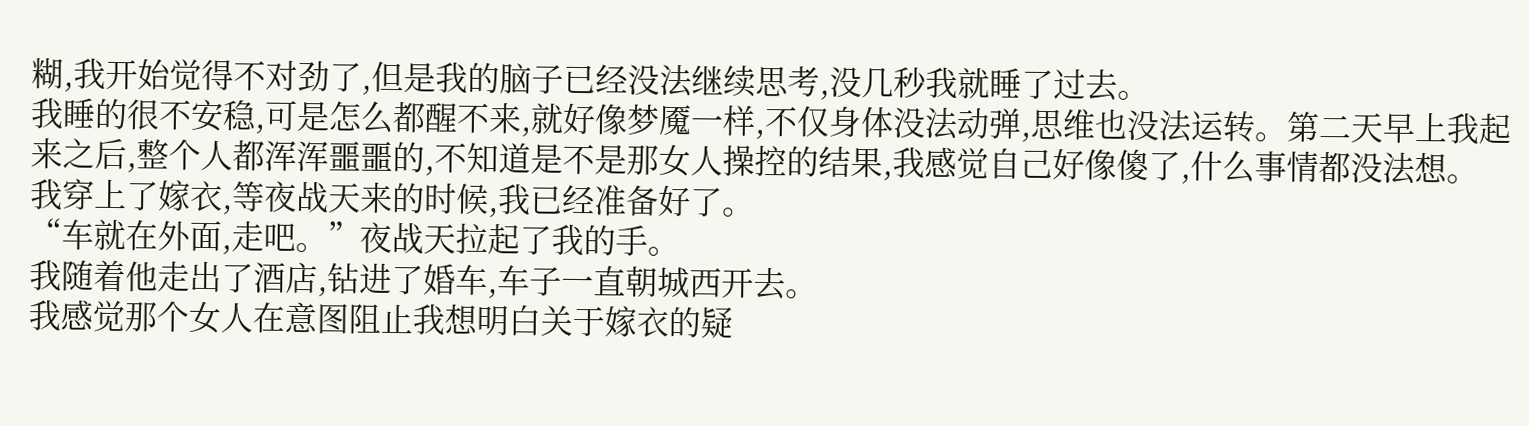糊,我开始觉得不对劲了,但是我的脑子已经没法继续思考,没几秒我就睡了过去。
我睡的很不安稳,可是怎么都醒不来,就好像梦魇一样,不仅身体没法动弹,思维也没法运转。第二天早上我起来之后,整个人都浑浑噩噩的,不知道是不是那女人操控的结果,我感觉自己好像傻了,什么事情都没法想。
我穿上了嫁衣,等夜战天来的时候,我已经准备好了。
“车就在外面,走吧。”夜战天拉起了我的手。
我随着他走出了酒店,钻进了婚车,车子一直朝城西开去。
我感觉那个女人在意图阻止我想明白关于嫁衣的疑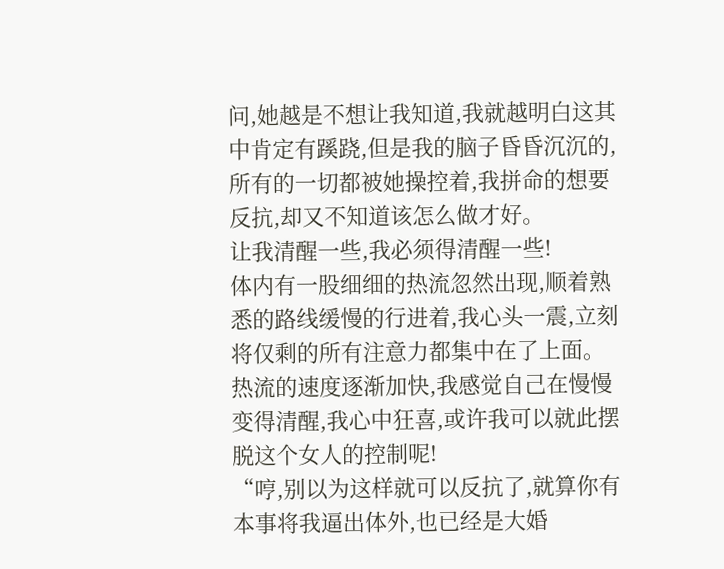问,她越是不想让我知道,我就越明白这其中肯定有蹊跷,但是我的脑子昏昏沉沉的,所有的一切都被她操控着,我拼命的想要反抗,却又不知道该怎么做才好。
让我清醒一些,我必须得清醒一些!
体内有一股细细的热流忽然出现,顺着熟悉的路线缓慢的行进着,我心头一震,立刻将仅剩的所有注意力都集中在了上面。热流的速度逐渐加快,我感觉自己在慢慢变得清醒,我心中狂喜,或许我可以就此摆脱这个女人的控制呢!
“哼,别以为这样就可以反抗了,就算你有本事将我逼出体外,也已经是大婚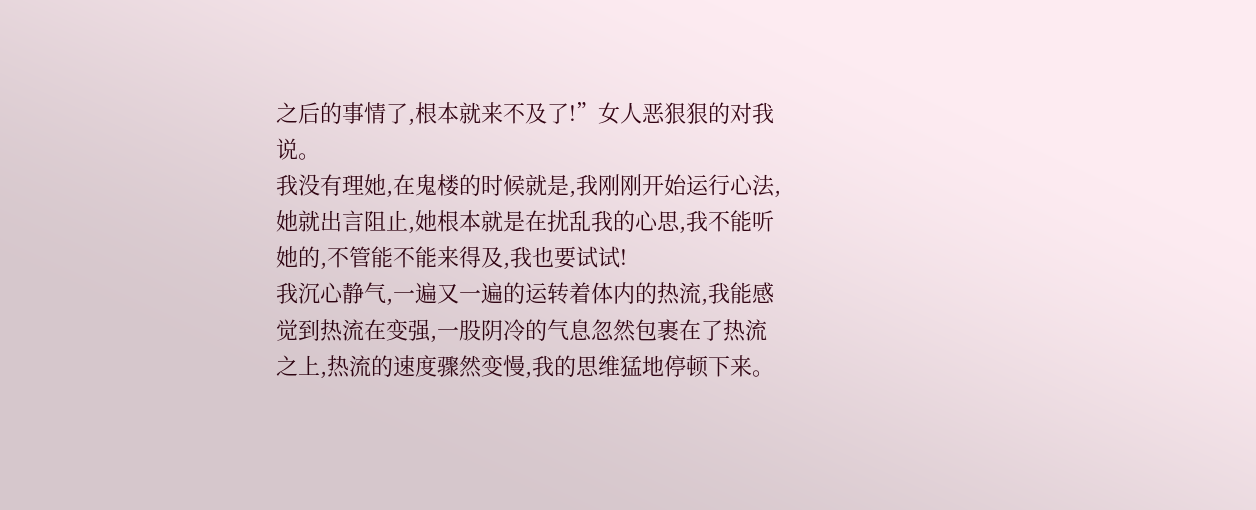之后的事情了,根本就来不及了!”女人恶狠狠的对我说。
我没有理她,在鬼楼的时候就是,我刚刚开始运行心法,她就出言阻止,她根本就是在扰乱我的心思,我不能听她的,不管能不能来得及,我也要试试!
我沉心静气,一遍又一遍的运转着体内的热流,我能感觉到热流在变强,一股阴冷的气息忽然包裹在了热流之上,热流的速度骤然变慢,我的思维猛地停顿下来。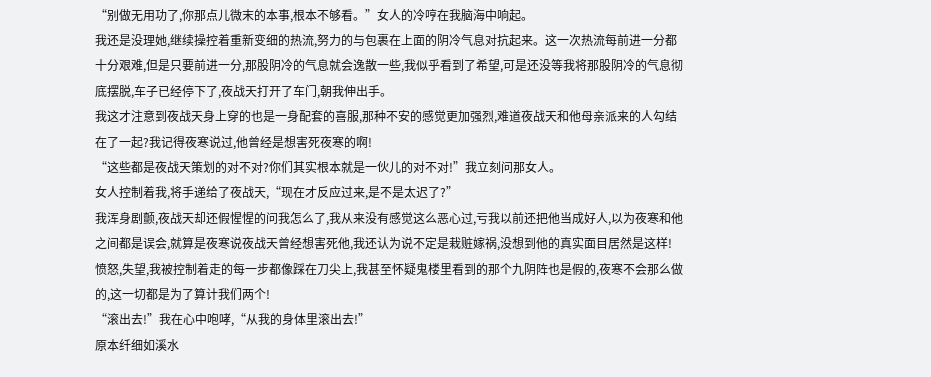“别做无用功了,你那点儿微末的本事,根本不够看。”女人的冷哼在我脑海中响起。
我还是没理她,继续操控着重新变细的热流,努力的与包裹在上面的阴冷气息对抗起来。这一次热流每前进一分都十分艰难,但是只要前进一分,那股阴冷的气息就会逸散一些,我似乎看到了希望,可是还没等我将那股阴冷的气息彻底摆脱,车子已经停下了,夜战天打开了车门,朝我伸出手。
我这才注意到夜战天身上穿的也是一身配套的喜服,那种不安的感觉更加强烈,难道夜战天和他母亲派来的人勾结在了一起?我记得夜寒说过,他曾经是想害死夜寒的啊!
“这些都是夜战天策划的对不对?你们其实根本就是一伙儿的对不对!”我立刻问那女人。
女人控制着我,将手递给了夜战天,“现在才反应过来,是不是太迟了?”
我浑身剧颤,夜战天却还假惺惺的问我怎么了,我从来没有感觉这么恶心过,亏我以前还把他当成好人,以为夜寒和他之间都是误会,就算是夜寒说夜战天曾经想害死他,我还认为说不定是栽赃嫁祸,没想到他的真实面目居然是这样!
愤怒,失望,我被控制着走的每一步都像踩在刀尖上,我甚至怀疑鬼楼里看到的那个九阴阵也是假的,夜寒不会那么做的,这一切都是为了算计我们两个!
“滚出去!”我在心中咆哮,“从我的身体里滚出去!”
原本纤细如溪水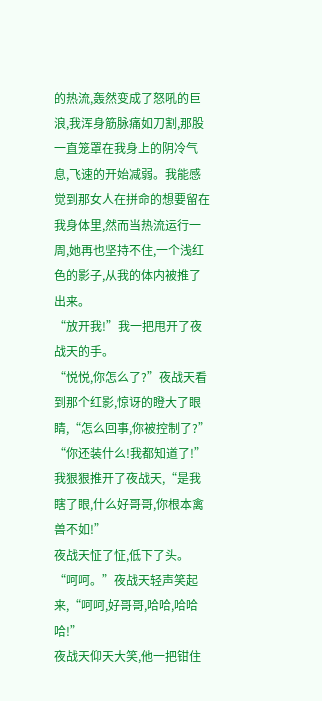的热流,轰然变成了怒吼的巨浪,我浑身筋脉痛如刀割,那股一直笼罩在我身上的阴冷气息,飞速的开始减弱。我能感觉到那女人在拼命的想要留在我身体里,然而当热流运行一周,她再也坚持不住,一个浅红色的影子,从我的体内被推了出来。
“放开我!”我一把甩开了夜战天的手。
“悦悦,你怎么了?”夜战天看到那个红影,惊讶的瞪大了眼睛,“怎么回事,你被控制了?”
“你还装什么!我都知道了!”我狠狠推开了夜战天,“是我瞎了眼,什么好哥哥,你根本禽兽不如!”
夜战天怔了怔,低下了头。
“呵呵。”夜战天轻声笑起来,“呵呵,好哥哥,哈哈,哈哈哈!”
夜战天仰天大笑,他一把钳住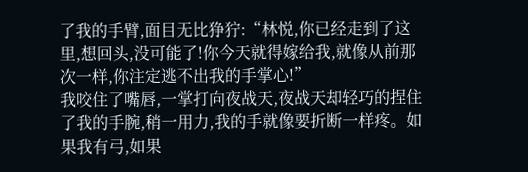了我的手臂,面目无比狰狞:“林悦,你已经走到了这里,想回头,没可能了!你今天就得嫁给我,就像从前那次一样,你注定逃不出我的手掌心!”
我咬住了嘴唇,一掌打向夜战天,夜战天却轻巧的捏住了我的手腕,稍一用力,我的手就像要折断一样疼。如果我有弓,如果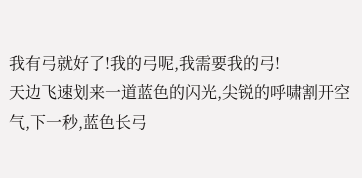我有弓就好了!我的弓呢,我需要我的弓!
天边飞速划来一道蓝色的闪光,尖锐的呼啸割开空气,下一秒,蓝色长弓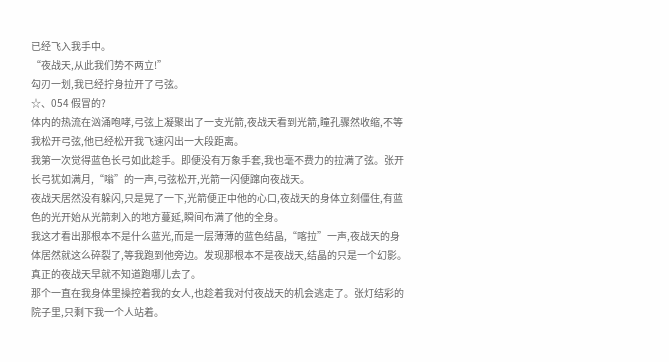已经飞入我手中。
“夜战天,从此我们势不两立!”
勾刃一划,我已经拧身拉开了弓弦。
☆、054 假冒的?
体内的热流在汹涌咆哮,弓弦上凝聚出了一支光箭,夜战天看到光箭,瞳孔骤然收缩,不等我松开弓弦,他已经松开我飞速闪出一大段距离。
我第一次觉得蓝色长弓如此趁手。即便没有万象手套,我也毫不费力的拉满了弦。张开长弓犹如满月,“嗡”的一声,弓弦松开,光箭一闪便蹿向夜战天。
夜战天居然没有躲闪,只是晃了一下,光箭便正中他的心口,夜战天的身体立刻僵住,有蓝色的光开始从光箭刺入的地方蔓延,瞬间布满了他的全身。
我这才看出那根本不是什么蓝光,而是一层薄薄的蓝色结晶,“喀拉”一声,夜战天的身体居然就这么碎裂了,等我跑到他旁边。发现那根本不是夜战天,结晶的只是一个幻影。真正的夜战天早就不知道跑哪儿去了。
那个一直在我身体里操控着我的女人,也趁着我对付夜战天的机会逃走了。张灯结彩的院子里,只剩下我一个人站着。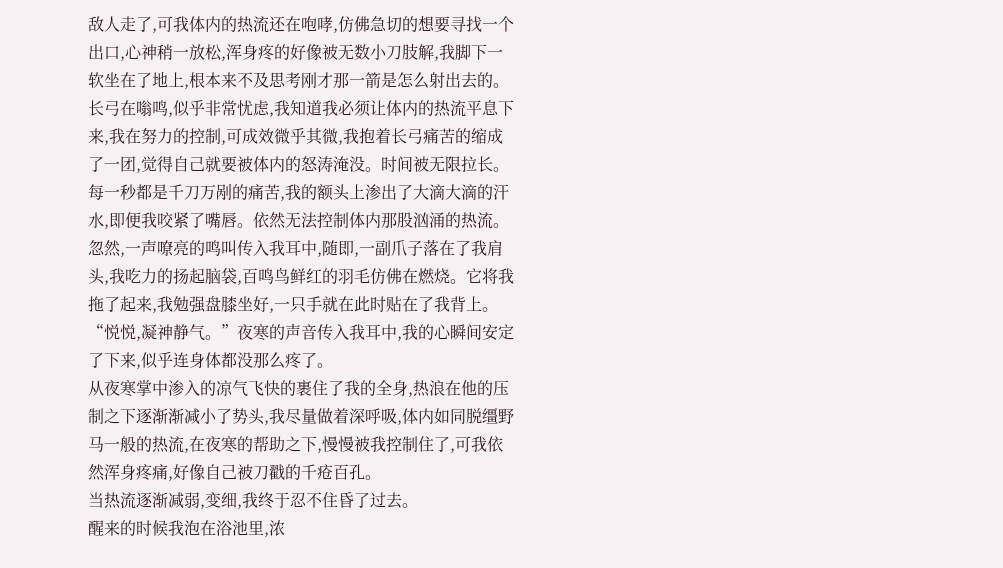敌人走了,可我体内的热流还在咆哮,仿佛急切的想要寻找一个出口,心神稍一放松,浑身疼的好像被无数小刀肢解,我脚下一软坐在了地上,根本来不及思考刚才那一箭是怎么射出去的。
长弓在嗡鸣,似乎非常忧虑,我知道我必须让体内的热流平息下来,我在努力的控制,可成效微乎其微,我抱着长弓痛苦的缩成了一团,觉得自己就要被体内的怒涛淹没。时间被无限拉长。每一秒都是千刀万剐的痛苦,我的额头上渗出了大滴大滴的汗水,即便我咬紧了嘴唇。依然无法控制体内那股汹涌的热流。
忽然,一声嘹亮的鸣叫传入我耳中,随即,一副爪子落在了我肩头,我吃力的扬起脑袋,百鸣鸟鲜红的羽毛仿佛在燃烧。它将我拖了起来,我勉强盘膝坐好,一只手就在此时贴在了我背上。
“悦悦,凝神静气。”夜寒的声音传入我耳中,我的心瞬间安定了下来,似乎连身体都没那么疼了。
从夜寒掌中渗入的凉气飞快的裹住了我的全身,热浪在他的压制之下逐渐渐减小了势头,我尽量做着深呼吸,体内如同脱缰野马一般的热流,在夜寒的帮助之下,慢慢被我控制住了,可我依然浑身疼痛,好像自己被刀戳的千疮百孔。
当热流逐渐减弱,变细,我终于忍不住昏了过去。
醒来的时候我泡在浴池里,浓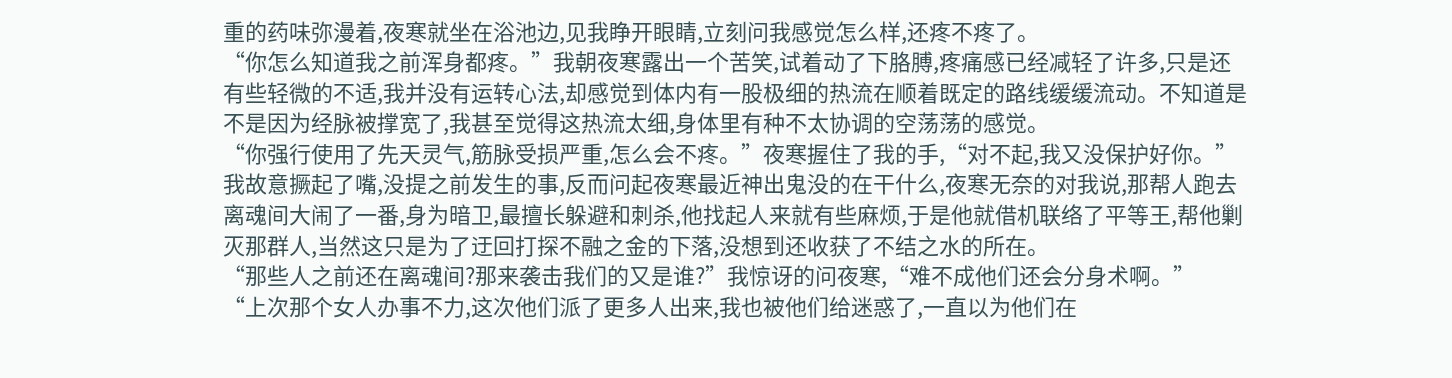重的药味弥漫着,夜寒就坐在浴池边,见我睁开眼睛,立刻问我感觉怎么样,还疼不疼了。
“你怎么知道我之前浑身都疼。”我朝夜寒露出一个苦笑,试着动了下胳膊,疼痛感已经减轻了许多,只是还有些轻微的不适,我并没有运转心法,却感觉到体内有一股极细的热流在顺着既定的路线缓缓流动。不知道是不是因为经脉被撑宽了,我甚至觉得这热流太细,身体里有种不太协调的空荡荡的感觉。
“你强行使用了先天灵气,筋脉受损严重,怎么会不疼。”夜寒握住了我的手,“对不起,我又没保护好你。”
我故意撅起了嘴,没提之前发生的事,反而问起夜寒最近神出鬼没的在干什么,夜寒无奈的对我说,那帮人跑去离魂间大闹了一番,身为暗卫,最擅长躲避和刺杀,他找起人来就有些麻烦,于是他就借机联络了平等王,帮他剿灭那群人,当然这只是为了迂回打探不融之金的下落,没想到还收获了不结之水的所在。
“那些人之前还在离魂间?那来袭击我们的又是谁?”我惊讶的问夜寒,“难不成他们还会分身术啊。”
“上次那个女人办事不力,这次他们派了更多人出来,我也被他们给迷惑了,一直以为他们在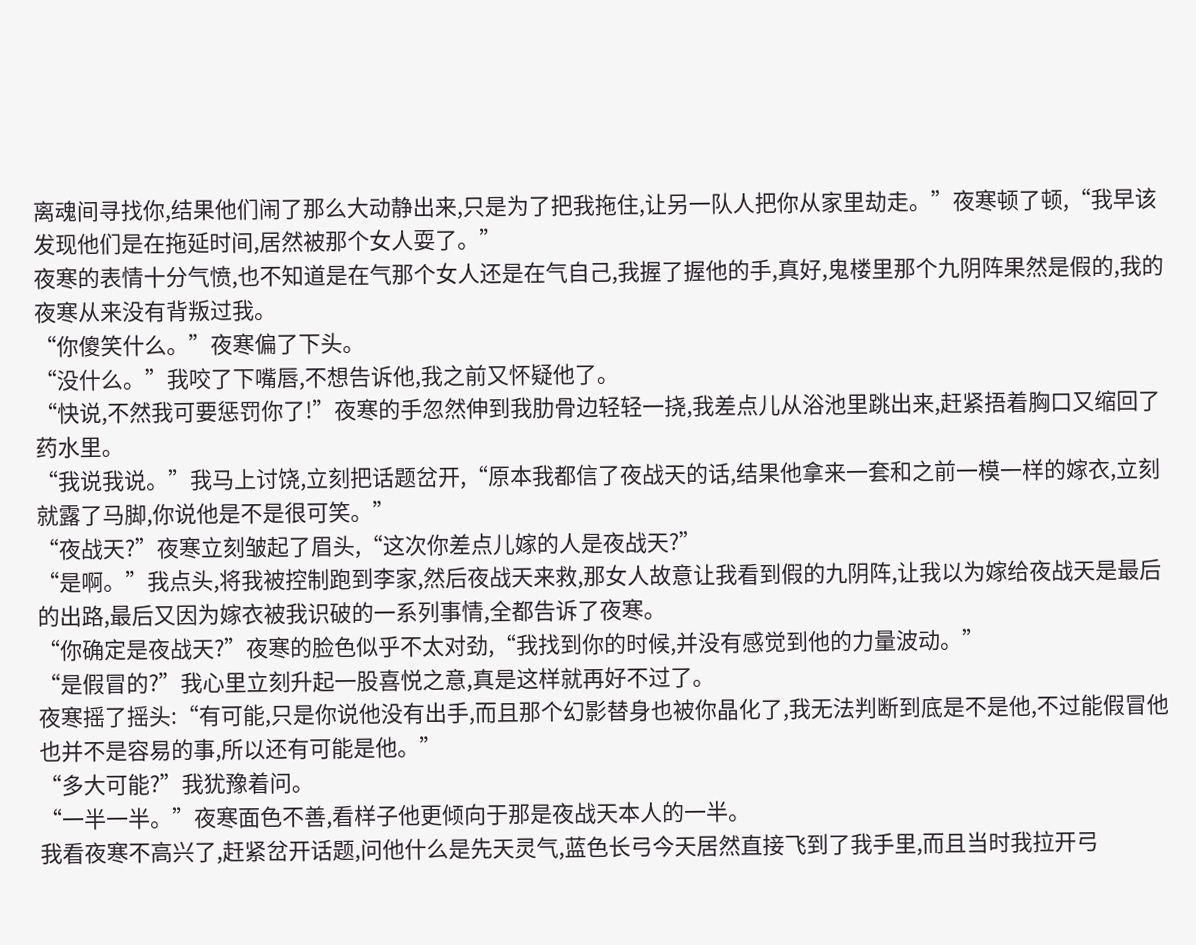离魂间寻找你,结果他们闹了那么大动静出来,只是为了把我拖住,让另一队人把你从家里劫走。”夜寒顿了顿,“我早该发现他们是在拖延时间,居然被那个女人耍了。”
夜寒的表情十分气愤,也不知道是在气那个女人还是在气自己,我握了握他的手,真好,鬼楼里那个九阴阵果然是假的,我的夜寒从来没有背叛过我。
“你傻笑什么。”夜寒偏了下头。
“没什么。”我咬了下嘴唇,不想告诉他,我之前又怀疑他了。
“快说,不然我可要惩罚你了!”夜寒的手忽然伸到我肋骨边轻轻一挠,我差点儿从浴池里跳出来,赶紧捂着胸口又缩回了药水里。
“我说我说。”我马上讨饶,立刻把话题岔开,“原本我都信了夜战天的话,结果他拿来一套和之前一模一样的嫁衣,立刻就露了马脚,你说他是不是很可笑。”
“夜战天?”夜寒立刻皱起了眉头,“这次你差点儿嫁的人是夜战天?”
“是啊。”我点头,将我被控制跑到李家,然后夜战天来救,那女人故意让我看到假的九阴阵,让我以为嫁给夜战天是最后的出路,最后又因为嫁衣被我识破的一系列事情,全都告诉了夜寒。
“你确定是夜战天?”夜寒的脸色似乎不太对劲,“我找到你的时候,并没有感觉到他的力量波动。”
“是假冒的?”我心里立刻升起一股喜悦之意,真是这样就再好不过了。
夜寒摇了摇头:“有可能,只是你说他没有出手,而且那个幻影替身也被你晶化了,我无法判断到底是不是他,不过能假冒他也并不是容易的事,所以还有可能是他。”
“多大可能?”我犹豫着问。
“一半一半。”夜寒面色不善,看样子他更倾向于那是夜战天本人的一半。
我看夜寒不高兴了,赶紧岔开话题,问他什么是先天灵气,蓝色长弓今天居然直接飞到了我手里,而且当时我拉开弓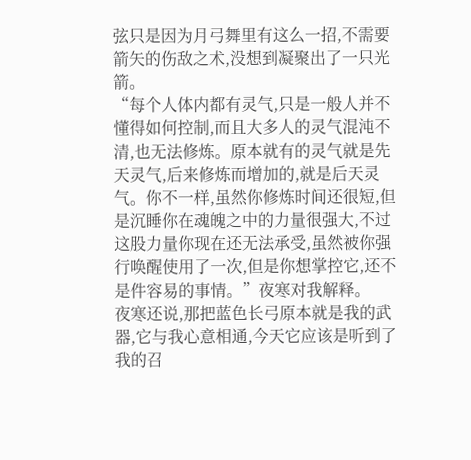弦只是因为月弓舞里有这么一招,不需要箭矢的伤敌之术,没想到凝聚出了一只光箭。
“每个人体内都有灵气,只是一般人并不懂得如何控制,而且大多人的灵气混沌不清,也无法修炼。原本就有的灵气就是先天灵气,后来修炼而增加的,就是后天灵气。你不一样,虽然你修炼时间还很短,但是沉睡你在魂魄之中的力量很强大,不过这股力量你现在还无法承受,虽然被你强行唤醒使用了一次,但是你想掌控它,还不是件容易的事情。”夜寒对我解释。
夜寒还说,那把蓝色长弓原本就是我的武器,它与我心意相通,今天它应该是听到了我的召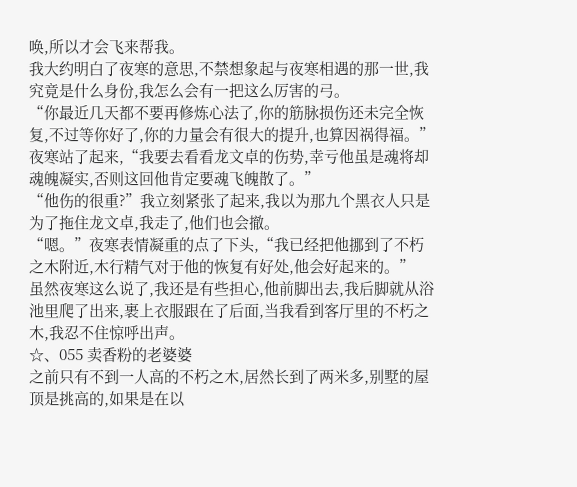唤,所以才会飞来帮我。
我大约明白了夜寒的意思,不禁想象起与夜寒相遇的那一世,我究竟是什么身份,我怎么会有一把这么厉害的弓。
“你最近几天都不要再修炼心法了,你的筋脉损伤还未完全恢复,不过等你好了,你的力量会有很大的提升,也算因祸得福。”夜寒站了起来,“我要去看看龙文卓的伤势,幸亏他虽是魂将却魂魄凝实,否则这回他肯定要魂飞魄散了。”
“他伤的很重?”我立刻紧张了起来,我以为那九个黑衣人只是为了拖住龙文卓,我走了,他们也会撤。
“嗯。”夜寒表情凝重的点了下头,“我已经把他挪到了不朽之木附近,木行精气对于他的恢复有好处,他会好起来的。”
虽然夜寒这么说了,我还是有些担心,他前脚出去,我后脚就从浴池里爬了出来,裹上衣服跟在了后面,当我看到客厅里的不朽之木,我忍不住惊呼出声。
☆、055 卖香粉的老婆婆
之前只有不到一人高的不朽之木,居然长到了两米多,别墅的屋顶是挑高的,如果是在以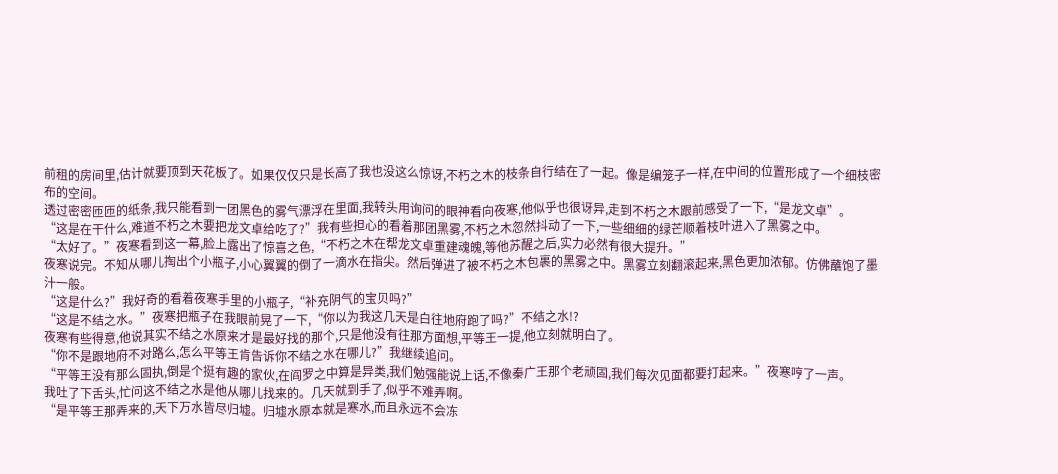前租的房间里,估计就要顶到天花板了。如果仅仅只是长高了我也没这么惊讶,不朽之木的枝条自行结在了一起。像是编笼子一样,在中间的位置形成了一个细枝密布的空间。
透过密密匝匝的纸条,我只能看到一团黑色的雾气漂浮在里面,我转头用询问的眼神看向夜寒,他似乎也很讶异,走到不朽之木跟前感受了一下,“是龙文卓”。
“这是在干什么,难道不朽之木要把龙文卓给吃了?”我有些担心的看着那团黑雾,不朽之木忽然抖动了一下,一些细细的绿芒顺着枝叶进入了黑雾之中。
“太好了。”夜寒看到这一幕,脸上露出了惊喜之色,“不朽之木在帮龙文卓重建魂魄,等他苏醒之后,实力必然有很大提升。”
夜寒说完。不知从哪儿掏出个小瓶子,小心翼翼的倒了一滴水在指尖。然后弹进了被不朽之木包裹的黑雾之中。黑雾立刻翻滚起来,黑色更加浓郁。仿佛蘸饱了墨汁一般。
“这是什么?”我好奇的看着夜寒手里的小瓶子,“补充阴气的宝贝吗?”
“这是不结之水。”夜寒把瓶子在我眼前晃了一下,“你以为我这几天是白往地府跑了吗?”不结之水!?
夜寒有些得意,他说其实不结之水原来才是最好找的那个,只是他没有往那方面想,平等王一提,他立刻就明白了。
“你不是跟地府不对路么,怎么平等王肯告诉你不结之水在哪儿?”我继续追问。
“平等王没有那么固执,倒是个挺有趣的家伙,在阎罗之中算是异类,我们勉强能说上话,不像秦广王那个老顽固,我们每次见面都要打起来。”夜寒哼了一声。
我吐了下舌头,忙问这不结之水是他从哪儿找来的。几天就到手了,似乎不难弄啊。
“是平等王那弄来的,天下万水皆尽归墟。归墟水原本就是寒水,而且永远不会冻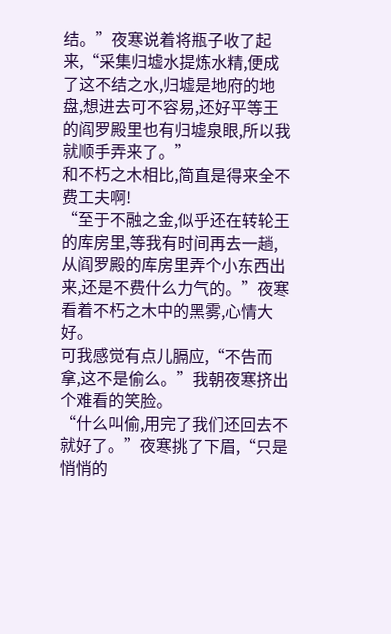结。”夜寒说着将瓶子收了起来,“采集归墟水提炼水精,便成了这不结之水,归墟是地府的地盘,想进去可不容易,还好平等王的阎罗殿里也有归墟泉眼,所以我就顺手弄来了。”
和不朽之木相比,简直是得来全不费工夫啊!
“至于不融之金,似乎还在转轮王的库房里,等我有时间再去一趟,从阎罗殿的库房里弄个小东西出来,还是不费什么力气的。”夜寒看着不朽之木中的黑雾,心情大好。
可我感觉有点儿膈应,“不告而拿,这不是偷么。”我朝夜寒挤出个难看的笑脸。
“什么叫偷,用完了我们还回去不就好了。”夜寒挑了下眉,“只是悄悄的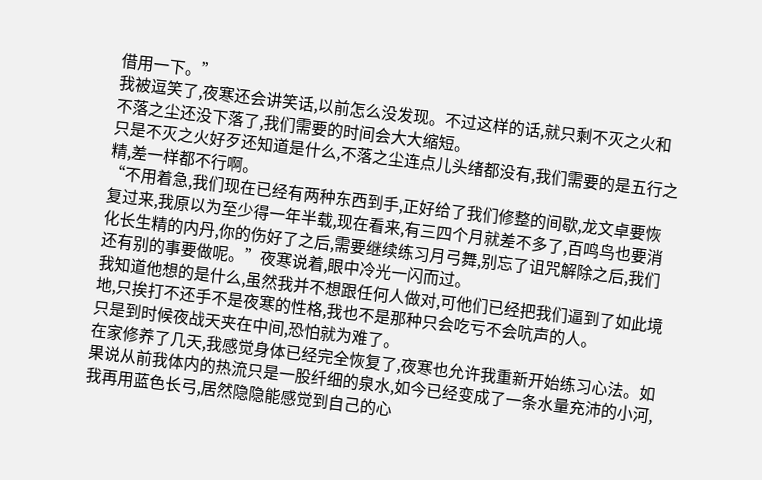借用一下。”
我被逗笑了,夜寒还会讲笑话,以前怎么没发现。不过这样的话,就只剩不灭之火和不落之尘还没下落了,我们需要的时间会大大缩短。
只是不灭之火好歹还知道是什么,不落之尘连点儿头绪都没有,我们需要的是五行之精,差一样都不行啊。
“不用着急,我们现在已经有两种东西到手,正好给了我们修整的间歇,龙文卓要恢复过来,我原以为至少得一年半载,现在看来,有三四个月就差不多了,百鸣鸟也要消化长生精的内丹,你的伤好了之后,需要继续练习月弓舞,别忘了诅咒解除之后,我们还有别的事要做呢。”夜寒说着,眼中冷光一闪而过。
我知道他想的是什么,虽然我并不想跟任何人做对,可他们已经把我们逼到了如此境地,只挨打不还手不是夜寒的性格,我也不是那种只会吃亏不会吭声的人。
只是到时候夜战天夹在中间,恐怕就为难了。
在家修养了几天,我感觉身体已经完全恢复了,夜寒也允许我重新开始练习心法。如果说从前我体内的热流只是一股纤细的泉水,如今已经变成了一条水量充沛的小河,我再用蓝色长弓,居然隐隐能感觉到自己的心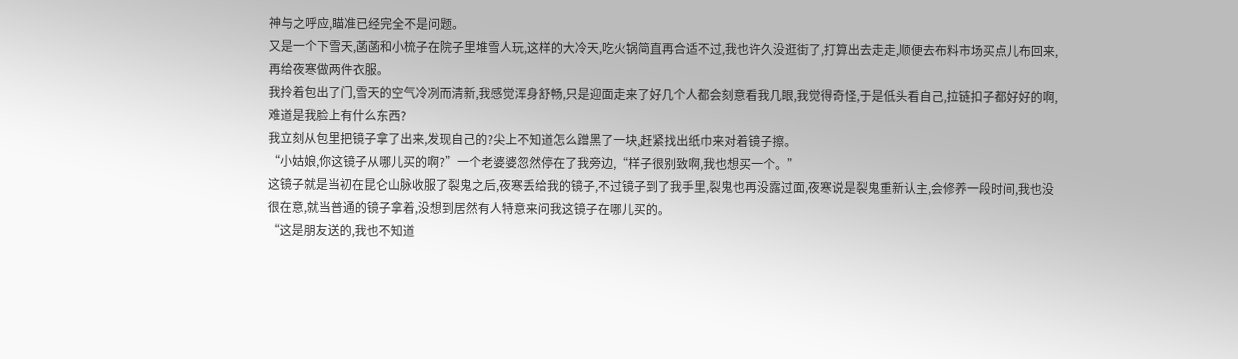神与之呼应,瞄准已经完全不是问题。
又是一个下雪天,菡菡和小梳子在院子里堆雪人玩,这样的大冷天,吃火锅简直再合适不过,我也许久没逛街了,打算出去走走,顺便去布料市场买点儿布回来,再给夜寒做两件衣服。
我拎着包出了门,雪天的空气冷冽而清新,我感觉浑身舒畅,只是迎面走来了好几个人都会刻意看我几眼,我觉得奇怪,于是低头看自己,拉链扣子都好好的啊,难道是我脸上有什么东西?
我立刻从包里把镜子拿了出来,发现自己的?尖上不知道怎么蹭黑了一块,赶紧找出纸巾来对着镜子擦。
“小姑娘,你这镜子从哪儿买的啊?”一个老婆婆忽然停在了我旁边,“样子很别致啊,我也想买一个。”
这镜子就是当初在昆仑山脉收服了裂鬼之后,夜寒丢给我的镜子,不过镜子到了我手里,裂鬼也再没露过面,夜寒说是裂鬼重新认主,会修养一段时间,我也没很在意,就当普通的镜子拿着,没想到居然有人特意来问我这镜子在哪儿买的。
“这是朋友送的,我也不知道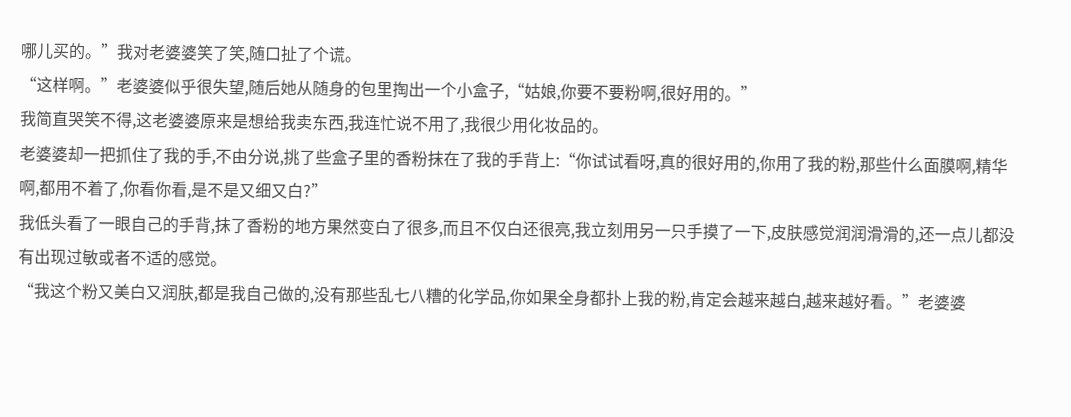哪儿买的。”我对老婆婆笑了笑,随口扯了个谎。
“这样啊。”老婆婆似乎很失望,随后她从随身的包里掏出一个小盒子,“姑娘,你要不要粉啊,很好用的。”
我简直哭笑不得,这老婆婆原来是想给我卖东西,我连忙说不用了,我很少用化妆品的。
老婆婆却一把抓住了我的手,不由分说,挑了些盒子里的香粉抹在了我的手背上:“你试试看呀,真的很好用的,你用了我的粉,那些什么面膜啊,精华啊,都用不着了,你看你看,是不是又细又白?”
我低头看了一眼自己的手背,抹了香粉的地方果然变白了很多,而且不仅白还很亮,我立刻用另一只手摸了一下,皮肤感觉润润滑滑的,还一点儿都没有出现过敏或者不适的感觉。
“我这个粉又美白又润肤,都是我自己做的,没有那些乱七八糟的化学品,你如果全身都扑上我的粉,肯定会越来越白,越来越好看。”老婆婆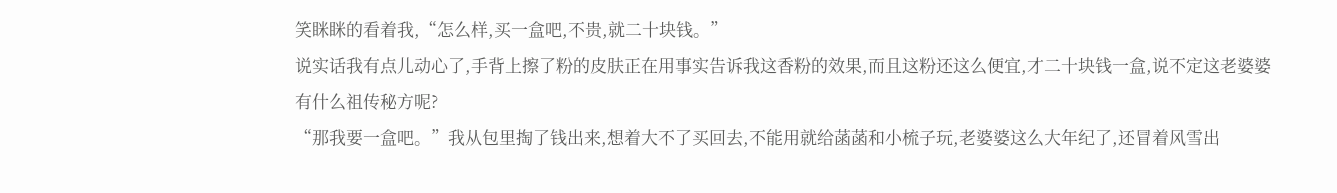笑眯眯的看着我,“怎么样,买一盒吧,不贵,就二十块钱。”
说实话我有点儿动心了,手背上擦了粉的皮肤正在用事实告诉我这香粉的效果,而且这粉还这么便宜,才二十块钱一盒,说不定这老婆婆有什么祖传秘方呢?
“那我要一盒吧。”我从包里掏了钱出来,想着大不了买回去,不能用就给菡菡和小梳子玩,老婆婆这么大年纪了,还冒着风雪出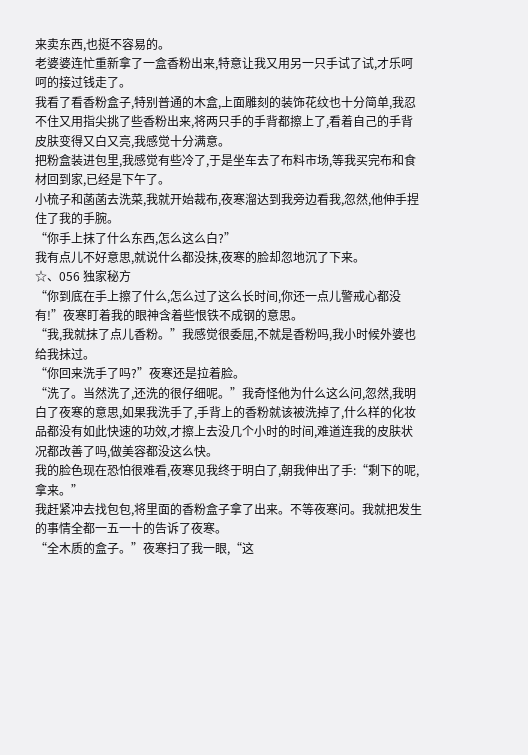来卖东西,也挺不容易的。
老婆婆连忙重新拿了一盒香粉出来,特意让我又用另一只手试了试,才乐呵呵的接过钱走了。
我看了看香粉盒子,特别普通的木盒,上面雕刻的装饰花纹也十分简单,我忍不住又用指尖挑了些香粉出来,将两只手的手背都擦上了,看着自己的手背皮肤变得又白又亮,我感觉十分满意。
把粉盒装进包里,我感觉有些冷了,于是坐车去了布料市场,等我买完布和食材回到家,已经是下午了。
小梳子和菡菡去洗菜,我就开始裁布,夜寒溜达到我旁边看我,忽然,他伸手捏住了我的手腕。
“你手上抹了什么东西,怎么这么白?”
我有点儿不好意思,就说什么都没抹,夜寒的脸却忽地沉了下来。
☆、056 独家秘方
“你到底在手上擦了什么,怎么过了这么长时间,你还一点儿警戒心都没有!”夜寒盯着我的眼神含着些恨铁不成钢的意思。
“我,我就抹了点儿香粉。”我感觉很委屈,不就是香粉吗,我小时候外婆也给我抹过。
“你回来洗手了吗?”夜寒还是拉着脸。
“洗了。当然洗了,还洗的很仔细呢。”我奇怪他为什么这么问,忽然,我明白了夜寒的意思,如果我洗手了,手背上的香粉就该被洗掉了,什么样的化妆品都没有如此快速的功效,才擦上去没几个小时的时间,难道连我的皮肤状况都改善了吗,做美容都没这么快。
我的脸色现在恐怕很难看,夜寒见我终于明白了,朝我伸出了手:“剩下的呢,拿来。”
我赶紧冲去找包包,将里面的香粉盒子拿了出来。不等夜寒问。我就把发生的事情全都一五一十的告诉了夜寒。
“全木质的盒子。”夜寒扫了我一眼,“这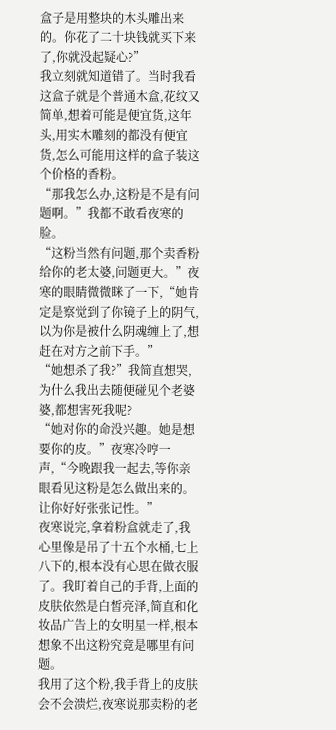盒子是用整块的木头雕出来的。你花了二十块钱就买下来了,你就没起疑心?”
我立刻就知道错了。当时我看这盒子就是个普通木盒,花纹又简单,想着可能是便宜货,这年头,用实木雕刻的都没有便宜货,怎么可能用这样的盒子装这个价格的香粉。
“那我怎么办,这粉是不是有问题啊。”我都不敢看夜寒的脸。
“这粉当然有问题,那个卖香粉给你的老太婆,问题更大。”夜寒的眼睛微微眯了一下,“她肯定是察觉到了你镜子上的阴气,以为你是被什么阴魂缠上了,想赶在对方之前下手。”
“她想杀了我?”我简直想哭,为什么我出去随便碰见个老婆婆,都想害死我呢?
“她对你的命没兴趣。她是想要你的皮。”夜寒冷哼一声,“今晚跟我一起去,等你亲眼看见这粉是怎么做出来的。让你好好张张记性。”
夜寒说完,拿着粉盒就走了,我心里像是吊了十五个水桶,七上八下的,根本没有心思在做衣服了。我盯着自己的手背,上面的皮肤依然是白皙亮泽,简直和化妆品广告上的女明星一样,根本想象不出这粉究竟是哪里有问题。
我用了这个粉,我手背上的皮肤会不会溃烂,夜寒说那卖粉的老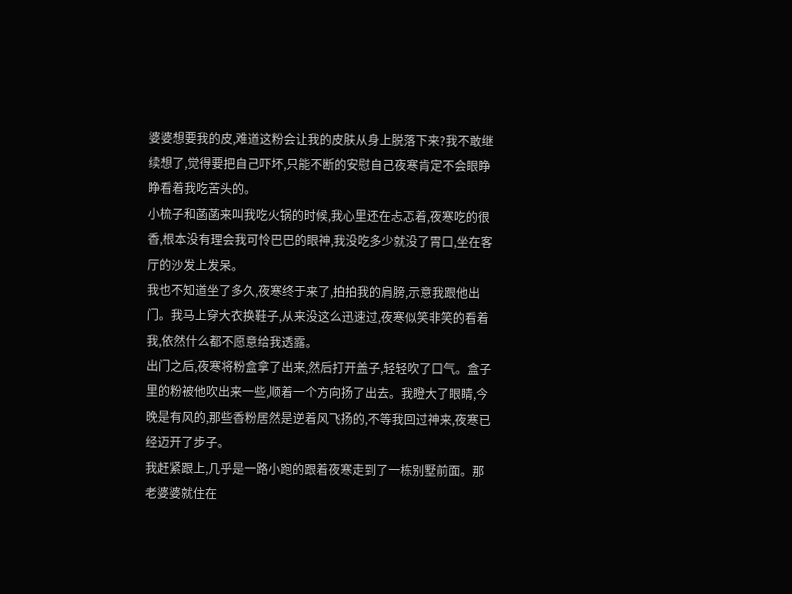婆婆想要我的皮,难道这粉会让我的皮肤从身上脱落下来?我不敢继续想了,觉得要把自己吓坏,只能不断的安慰自己夜寒肯定不会眼睁睁看着我吃苦头的。
小梳子和菡菡来叫我吃火锅的时候,我心里还在忐忑着,夜寒吃的很香,根本没有理会我可怜巴巴的眼神,我没吃多少就没了胃口,坐在客厅的沙发上发呆。
我也不知道坐了多久,夜寒终于来了,拍拍我的肩膀,示意我跟他出门。我马上穿大衣换鞋子,从来没这么迅速过,夜寒似笑非笑的看着我,依然什么都不愿意给我透露。
出门之后,夜寒将粉盒拿了出来,然后打开盖子,轻轻吹了口气。盒子里的粉被他吹出来一些,顺着一个方向扬了出去。我瞪大了眼睛,今晚是有风的,那些香粉居然是逆着风飞扬的,不等我回过神来,夜寒已经迈开了步子。
我赶紧跟上,几乎是一路小跑的跟着夜寒走到了一栋别墅前面。那老婆婆就住在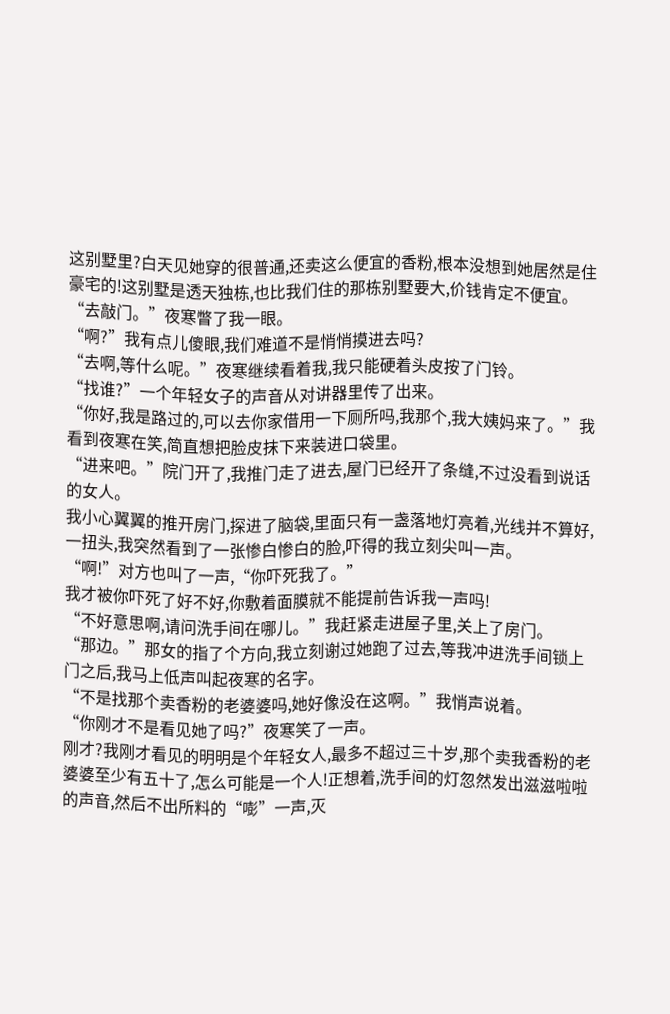这别墅里?白天见她穿的很普通,还卖这么便宜的香粉,根本没想到她居然是住豪宅的!这别墅是透天独栋,也比我们住的那栋别墅要大,价钱肯定不便宜。
“去敲门。”夜寒瞥了我一眼。
“啊?”我有点儿傻眼,我们难道不是悄悄摸进去吗?
“去啊,等什么呢。”夜寒继续看着我,我只能硬着头皮按了门铃。
“找谁?”一个年轻女子的声音从对讲器里传了出来。
“你好,我是路过的,可以去你家借用一下厕所吗,我那个,我大姨妈来了。”我看到夜寒在笑,简直想把脸皮抹下来装进口袋里。
“进来吧。”院门开了,我推门走了进去,屋门已经开了条缝,不过没看到说话的女人。
我小心翼翼的推开房门,探进了脑袋,里面只有一盏落地灯亮着,光线并不算好,一扭头,我突然看到了一张惨白惨白的脸,吓得的我立刻尖叫一声。
“啊!”对方也叫了一声,“你吓死我了。”
我才被你吓死了好不好,你敷着面膜就不能提前告诉我一声吗!
“不好意思啊,请问洗手间在哪儿。”我赶紧走进屋子里,关上了房门。
“那边。”那女的指了个方向,我立刻谢过她跑了过去,等我冲进洗手间锁上门之后,我马上低声叫起夜寒的名字。
“不是找那个卖香粉的老婆婆吗,她好像没在这啊。”我悄声说着。
“你刚才不是看见她了吗?”夜寒笑了一声。
刚才?我刚才看见的明明是个年轻女人,最多不超过三十岁,那个卖我香粉的老婆婆至少有五十了,怎么可能是一个人!正想着,洗手间的灯忽然发出滋滋啦啦的声音,然后不出所料的“嘭”一声,灭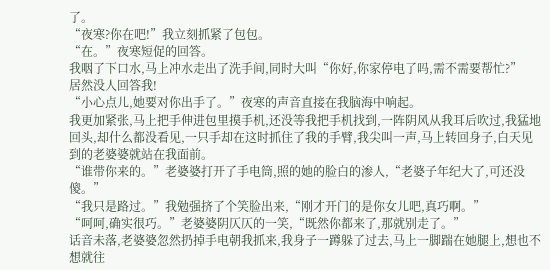了。
“夜寒?你在吧!”我立刻抓紧了包包。
“在。”夜寒短促的回答。
我咽了下口水,马上冲水走出了洗手间,同时大叫“你好,你家停电了吗,需不需要帮忙?”
居然没人回答我!
“小心点儿,她要对你出手了。”夜寒的声音直接在我脑海中响起。
我更加紧张,马上把手伸进包里摸手机,还没等我把手机找到,一阵阴风从我耳后吹过,我猛地回头,却什么都没看见,一只手却在这时抓住了我的手臂,我尖叫一声,马上转回身子,白天见到的老婆婆就站在我面前。
“谁带你来的。”老婆婆打开了手电筒,照的她的脸白的渗人,“老婆子年纪大了,可还没傻。”
“我只是路过。”我勉强挤了个笑脸出来,“刚才开门的是你女儿吧,真巧啊。”
“呵呵,确实很巧。”老婆婆阴仄仄的一笑,“既然你都来了,那就别走了。”
话音未落,老婆婆忽然扔掉手电朝我抓来,我身子一蹲躲了过去,马上一脚踹在她腿上,想也不想就往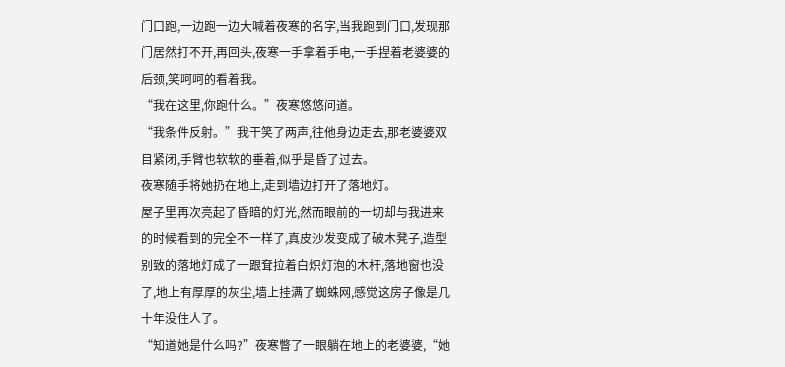门口跑,一边跑一边大喊着夜寒的名字,当我跑到门口,发现那门居然打不开,再回头,夜寒一手拿着手电,一手捏着老婆婆的后颈,笑呵呵的看着我。
“我在这里,你跑什么。”夜寒悠悠问道。
“我条件反射。”我干笑了两声,往他身边走去,那老婆婆双目紧闭,手臂也软软的垂着,似乎是昏了过去。
夜寒随手将她扔在地上,走到墙边打开了落地灯。
屋子里再次亮起了昏暗的灯光,然而眼前的一切却与我进来的时候看到的完全不一样了,真皮沙发变成了破木凳子,造型别致的落地灯成了一跟耷拉着白炽灯泡的木杆,落地窗也没了,地上有厚厚的灰尘,墙上挂满了蜘蛛网,感觉这房子像是几十年没住人了。
“知道她是什么吗?”夜寒瞥了一眼躺在地上的老婆婆,“她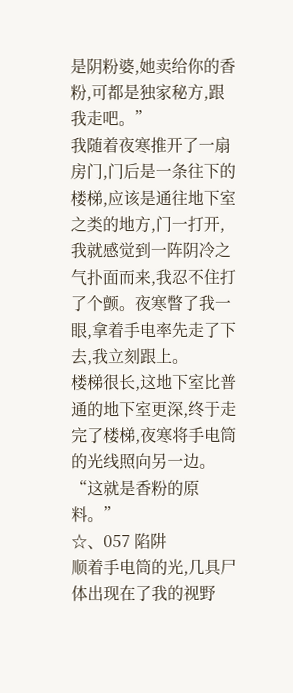是阴粉婆,她卖给你的香粉,可都是独家秘方,跟我走吧。”
我随着夜寒推开了一扇房门,门后是一条往下的楼梯,应该是通往地下室之类的地方,门一打开,我就感觉到一阵阴冷之气扑面而来,我忍不住打了个颤。夜寒瞥了我一眼,拿着手电率先走了下去,我立刻跟上。
楼梯很长,这地下室比普通的地下室更深,终于走完了楼梯,夜寒将手电筒的光线照向另一边。
“这就是香粉的原料。”
☆、057 陷阱
顺着手电筒的光,几具尸体出现在了我的视野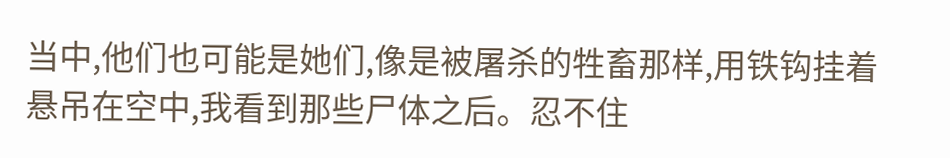当中,他们也可能是她们,像是被屠杀的牲畜那样,用铁钩挂着悬吊在空中,我看到那些尸体之后。忍不住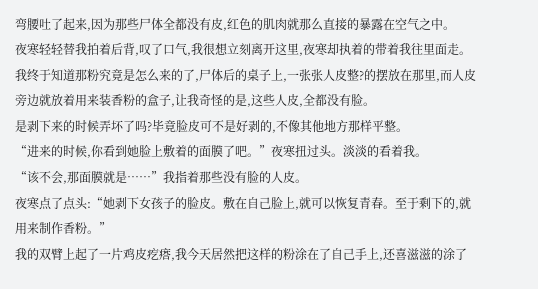弯腰吐了起来,因为那些尸体全都没有皮,红色的肌肉就那么直接的暴露在空气之中。
夜寒轻轻替我拍着后背,叹了口气,我很想立刻离开这里,夜寒却执着的带着我往里面走。我终于知道那粉究竟是怎么来的了,尸体后的桌子上,一张张人皮整?的摆放在那里,而人皮旁边就放着用来装香粉的盒子,让我奇怪的是,这些人皮,全都没有脸。
是剥下来的时候弄坏了吗?毕竟脸皮可不是好剥的,不像其他地方那样平整。
“进来的时候,你看到她脸上敷着的面膜了吧。”夜寒扭过头。淡淡的看着我。
“该不会,那面膜就是……”我指着那些没有脸的人皮。
夜寒点了点头:“她剥下女孩子的脸皮。敷在自己脸上,就可以恢复青春。至于剩下的,就用来制作香粉。”
我的双臂上起了一片鸡皮疙瘩,我今天居然把这样的粉涂在了自己手上,还喜滋滋的涂了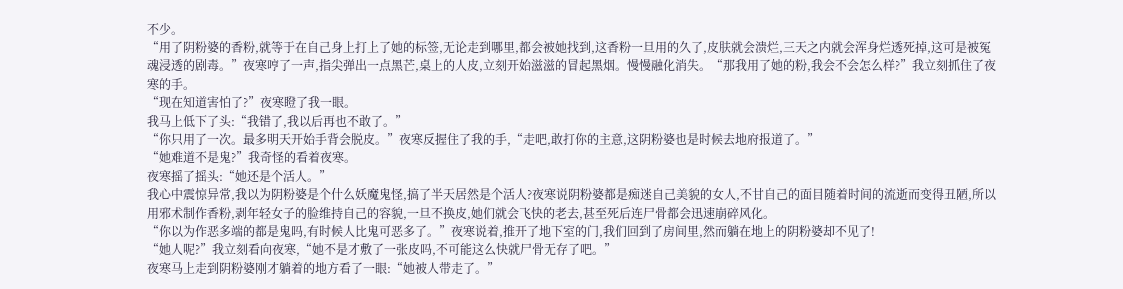不少。
“用了阴粉婆的香粉,就等于在自己身上打上了她的标签,无论走到哪里,都会被她找到,这香粉一旦用的久了,皮肤就会溃烂,三天之内就会浑身烂透死掉,这可是被冤魂浸透的剧毒。”夜寒哼了一声,指尖弹出一点黑芒,桌上的人皮,立刻开始滋滋的冒起黑烟。慢慢融化消失。“那我用了她的粉,我会不会怎么样?”我立刻抓住了夜寒的手。
“现在知道害怕了?”夜寒瞪了我一眼。
我马上低下了头:“我错了,我以后再也不敢了。”
“你只用了一次。最多明天开始手背会脱皮。”夜寒反握住了我的手,“走吧,敢打你的主意,这阴粉婆也是时候去地府报道了。”
“她难道不是鬼?”我奇怪的看着夜寒。
夜寒摇了摇头:“她还是个活人。”
我心中震惊异常,我以为阴粉婆是个什么妖魔鬼怪,搞了半天居然是个活人?夜寒说阴粉婆都是痴迷自己美貌的女人,不甘自己的面目随着时间的流逝而变得丑陋,所以用邪术制作香粉,剥年轻女子的脸维持自己的容貌,一旦不换皮,她们就会飞快的老去,甚至死后连尸骨都会迅速崩碎风化。
“你以为作恶多端的都是鬼吗,有时候人比鬼可恶多了。”夜寒说着,推开了地下室的门,我们回到了房间里,然而躺在地上的阴粉婆却不见了!
“她人呢?”我立刻看向夜寒,“她不是才敷了一张皮吗,不可能这么快就尸骨无存了吧。”
夜寒马上走到阴粉婆刚才躺着的地方看了一眼:“她被人带走了。”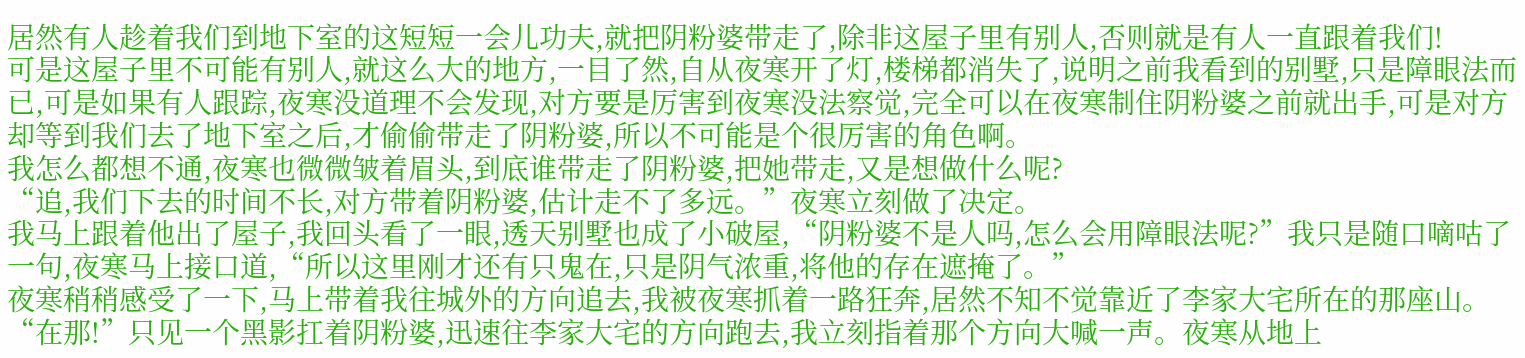居然有人趁着我们到地下室的这短短一会儿功夫,就把阴粉婆带走了,除非这屋子里有别人,否则就是有人一直跟着我们!
可是这屋子里不可能有别人,就这么大的地方,一目了然,自从夜寒开了灯,楼梯都消失了,说明之前我看到的别墅,只是障眼法而已,可是如果有人跟踪,夜寒没道理不会发现,对方要是厉害到夜寒没法察觉,完全可以在夜寒制住阴粉婆之前就出手,可是对方却等到我们去了地下室之后,才偷偷带走了阴粉婆,所以不可能是个很厉害的角色啊。
我怎么都想不通,夜寒也微微皱着眉头,到底谁带走了阴粉婆,把她带走,又是想做什么呢?
“追,我们下去的时间不长,对方带着阴粉婆,估计走不了多远。”夜寒立刻做了决定。
我马上跟着他出了屋子,我回头看了一眼,透天别墅也成了小破屋,“阴粉婆不是人吗,怎么会用障眼法呢?”我只是随口嘀咕了一句,夜寒马上接口道,“所以这里刚才还有只鬼在,只是阴气浓重,将他的存在遮掩了。”
夜寒稍稍感受了一下,马上带着我往城外的方向追去,我被夜寒抓着一路狂奔,居然不知不觉靠近了李家大宅所在的那座山。
“在那!”只见一个黑影扛着阴粉婆,迅速往李家大宅的方向跑去,我立刻指着那个方向大喊一声。夜寒从地上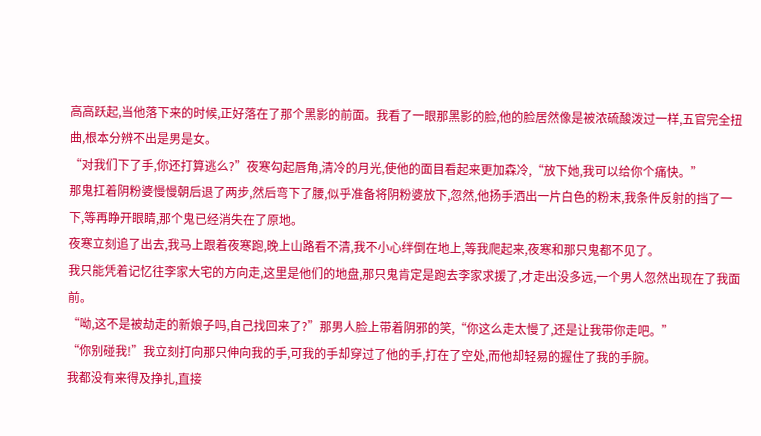高高跃起,当他落下来的时候,正好落在了那个黑影的前面。我看了一眼那黑影的脸,他的脸居然像是被浓硫酸泼过一样,五官完全扭曲,根本分辨不出是男是女。
“对我们下了手,你还打算逃么?”夜寒勾起唇角,清冷的月光,使他的面目看起来更加森冷,“放下她,我可以给你个痛快。”
那鬼扛着阴粉婆慢慢朝后退了两步,然后弯下了腰,似乎准备将阴粉婆放下,忽然,他扬手洒出一片白色的粉末,我条件反射的挡了一下,等再睁开眼睛,那个鬼已经消失在了原地。
夜寒立刻追了出去,我马上跟着夜寒跑,晚上山路看不清,我不小心绊倒在地上,等我爬起来,夜寒和那只鬼都不见了。
我只能凭着记忆往李家大宅的方向走,这里是他们的地盘,那只鬼肯定是跑去李家求援了,才走出没多远,一个男人忽然出现在了我面前。
“呦,这不是被劫走的新娘子吗,自己找回来了?”那男人脸上带着阴邪的笑,“你这么走太慢了,还是让我带你走吧。”
“你别碰我!”我立刻打向那只伸向我的手,可我的手却穿过了他的手,打在了空处,而他却轻易的握住了我的手腕。
我都没有来得及挣扎,直接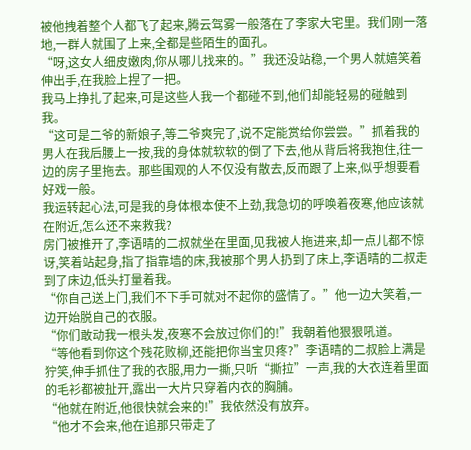被他拽着整个人都飞了起来,腾云驾雾一般落在了李家大宅里。我们刚一落地,一群人就围了上来,全都是些陌生的面孔。
“呀,这女人细皮嫩肉,你从哪儿找来的。”我还没站稳,一个男人就嬉笑着伸出手,在我脸上捏了一把。
我马上挣扎了起来,可是这些人我一个都碰不到,他们却能轻易的碰触到我。
“这可是二爷的新娘子,等二爷爽完了,说不定能赏给你尝尝。”抓着我的男人在我后腰上一按,我的身体就软软的倒了下去,他从背后将我抱住,往一边的房子里拖去。那些围观的人不仅没有散去,反而跟了上来,似乎想要看好戏一般。
我运转起心法,可是我的身体根本使不上劲,我急切的呼唤着夜寒,他应该就在附近,怎么还不来救我?
房门被推开了,李语晴的二叔就坐在里面,见我被人拖进来,却一点儿都不惊讶,笑着站起身,指了指靠墙的床,我被那个男人扔到了床上,李语晴的二叔走到了床边,低头打量着我。
“你自己送上门,我们不下手可就对不起你的盛情了。”他一边大笑着,一边开始脱自己的衣服。
“你们敢动我一根头发,夜寒不会放过你们的!”我朝着他狠狠吼道。
“等他看到你这个残花败柳,还能把你当宝贝疼?”李语晴的二叔脸上满是狞笑,伸手抓住了我的衣服,用力一撕,只听“撕拉”一声,我的大衣连着里面的毛衫都被扯开,露出一大片只穿着内衣的胸脯。
“他就在附近,他很快就会来的!”我依然没有放弃。
“他才不会来,他在追那只带走了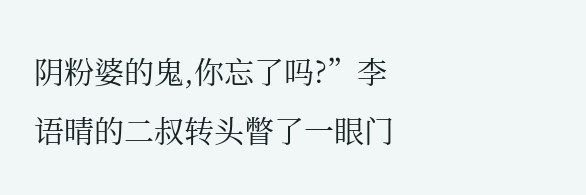阴粉婆的鬼,你忘了吗?”李语晴的二叔转头瞥了一眼门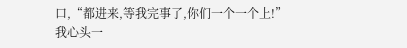口,“都进来,等我完事了,你们一个一个上!”
我心头一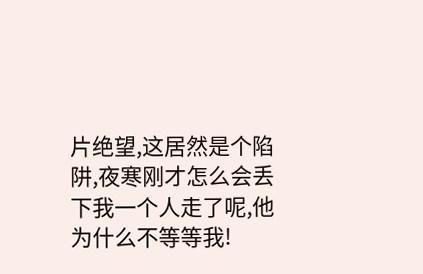片绝望,这居然是个陷阱,夜寒刚才怎么会丢下我一个人走了呢,他为什么不等等我!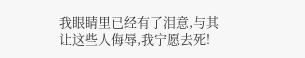我眼睛里已经有了泪意,与其让这些人侮辱,我宁愿去死!